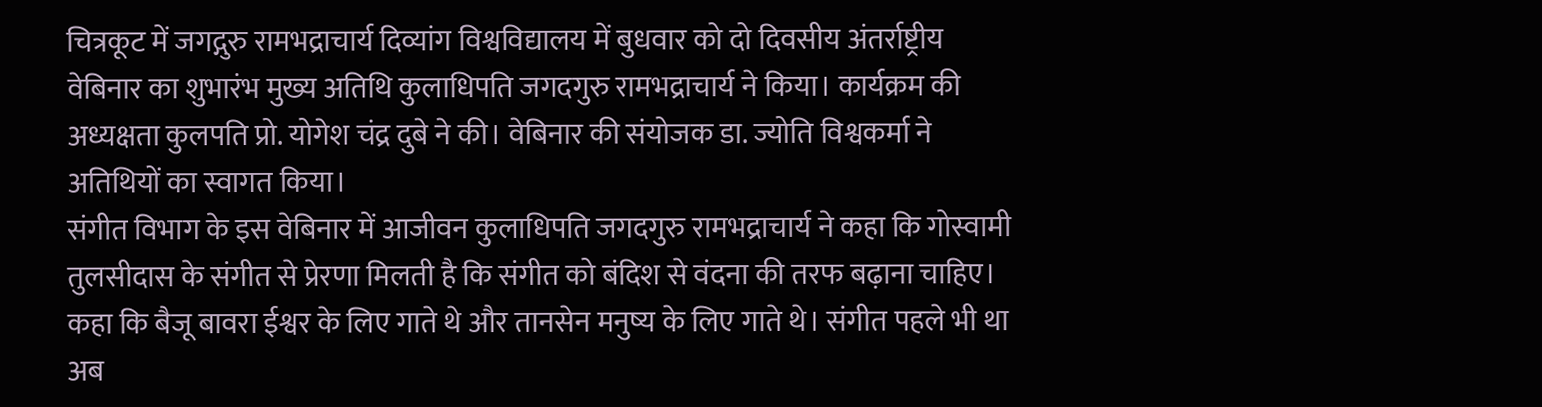चित्रकूट में जगद्गुरु रामभद्राचार्य दिव्यांग विश्वविद्यालय में बुधवार को दो दिवसीय अंतर्राष्ट्रीय वेबिनार का शुभारंभ मुख्य अतिथि कुलाधिपति जगदगुरु रामभद्राचार्य ने किया। कार्यक्रम की अध्यक्षता कुलपति प्रो. योगेश चंद्र दुबे ने की। वेबिनार की संयोजक डा. ज्योति विश्वकर्मा ने अतिथियों का स्वागत किया।
संगीत विभाग के इस वेबिनार में आजीवन कुलाधिपति जगदगुरु रामभद्राचार्य ने कहा कि गोस्वामी तुलसीदास के संगीत से प्रेरणा मिलती है कि संगीत को बंदिश से वंदना की तरफ बढ़ाना चाहिए। कहा कि बैजू बावरा ईश्वर के लिए गाते थे और तानसेन मनुष्य के लिए गाते थे। संगीत पहले भी था अब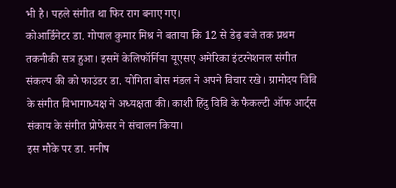भी है। पहले संगीत था फिर राग बनाए गए।
कोआर्डिनेटर डा. गोपाल कुमार मिश्र ने बताया कि 12 से डेढ़ बजे तक प्रथम तकनीकी सत्र हुआ। इसमें केलिफॉर्निया यूएसए अमेरिका इंटरनेशनल संगीत संकल्प की को फाउंडर डा. योगिता बोस मंडल ने अपने विचार रखे। ग्रामोदय विवि के संगीत विभागाध्यक्ष ने अध्यक्षता की। काशी हिंदु विवि के फैकल्टी ऑफ आर्ट्स संकाय के संगीत प्रोफेसर ने संचालन किया।
इस मौके पर डा. मनीष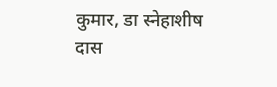कुमार, डा स्नेहाशीष दास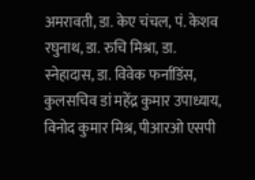अमरावती, डा. केए चंचल, पं. केशव रघुनाथ, डा. रुचि मिश्रा, डा. स्नेहादास, डा. विवेक फर्नाडिंस, कुलसचिव डां महेंद्र कुमार उपाध्याय, विनोद कुमार मिश्र, पीआरओ एसपी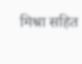मिश्रा सहित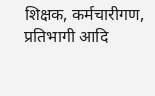शिक्षक, कर्मचारीगण, प्रतिभागी आदि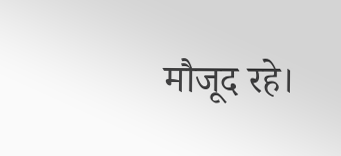मौजूद रहे।